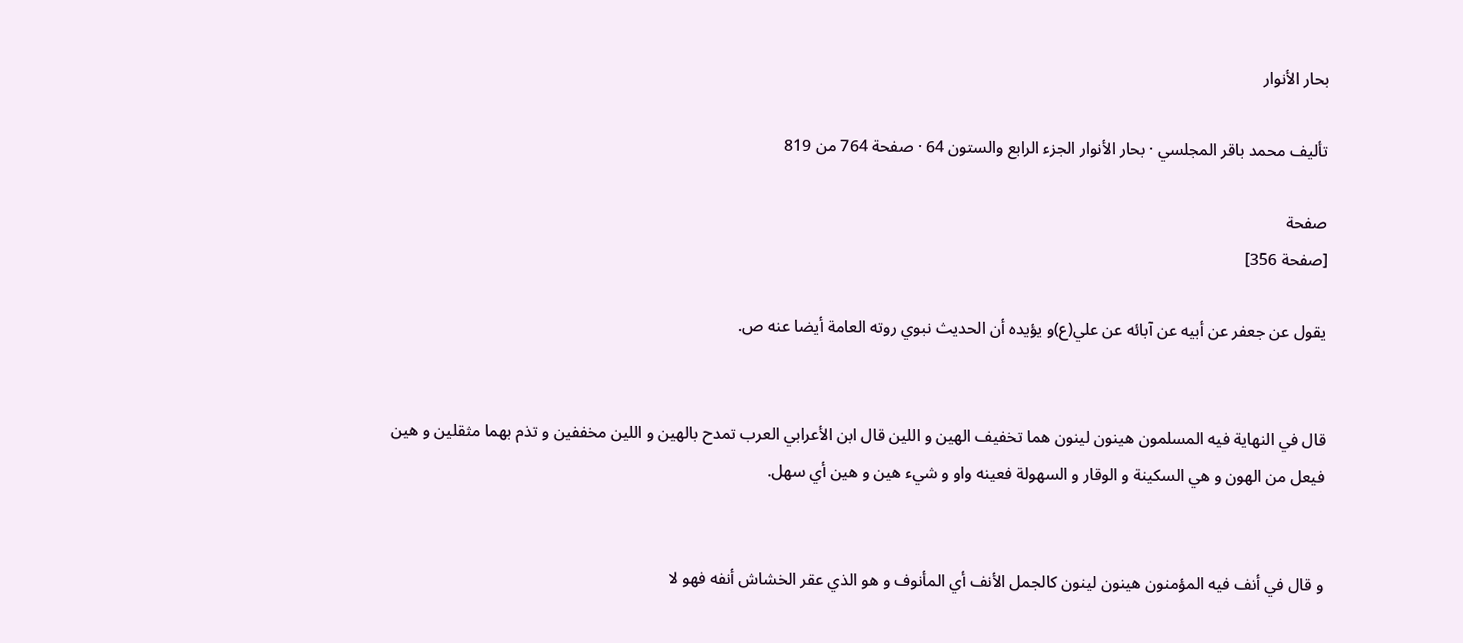بحار الأنوار

تأليف محمد باقر المجلسي · بحار الأنوار الجزء الرابع والستون 64 · صفحة 764 من 819

صفحة
[صفحة 356]

يقول عن جعفر عن أبيه عن آبائه عن علي(ع)و يؤيده أن الحديث نبوي روته العامة أيضا عنه ص.


قال في النهاية فيه المسلمون هينون لينون هما تخفيف الهين و اللين قال ابن الأعرابي العرب تمدح بالهين و اللين مخففين و تذم بهما مثقلين و هين فيعل من الهون و هي السكينة و الوقار و السهولة فعينه واو و شيء هين و هين أي سهل.


و قال في أنف فيه المؤمنون هينون لينون كالجمل الأنف أي المأنوف و هو الذي عقر الخشاش أنفه فهو لا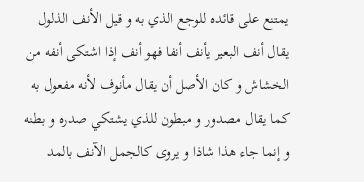يمتنع على قائده للوجع الذي به و قيل الأنف الذلول يقال أنف البعير يأنف أنفا فهو أنف إذا اشتكى أنفه من الخشاش و كان الأصل أن يقال مأنوف لأنه مفعول به كما يقال مصدور و مبطون للذي يشتكي صدره و بطنه و إنما جاء هذا شاذا و يروى كالجمل الآنف بالمد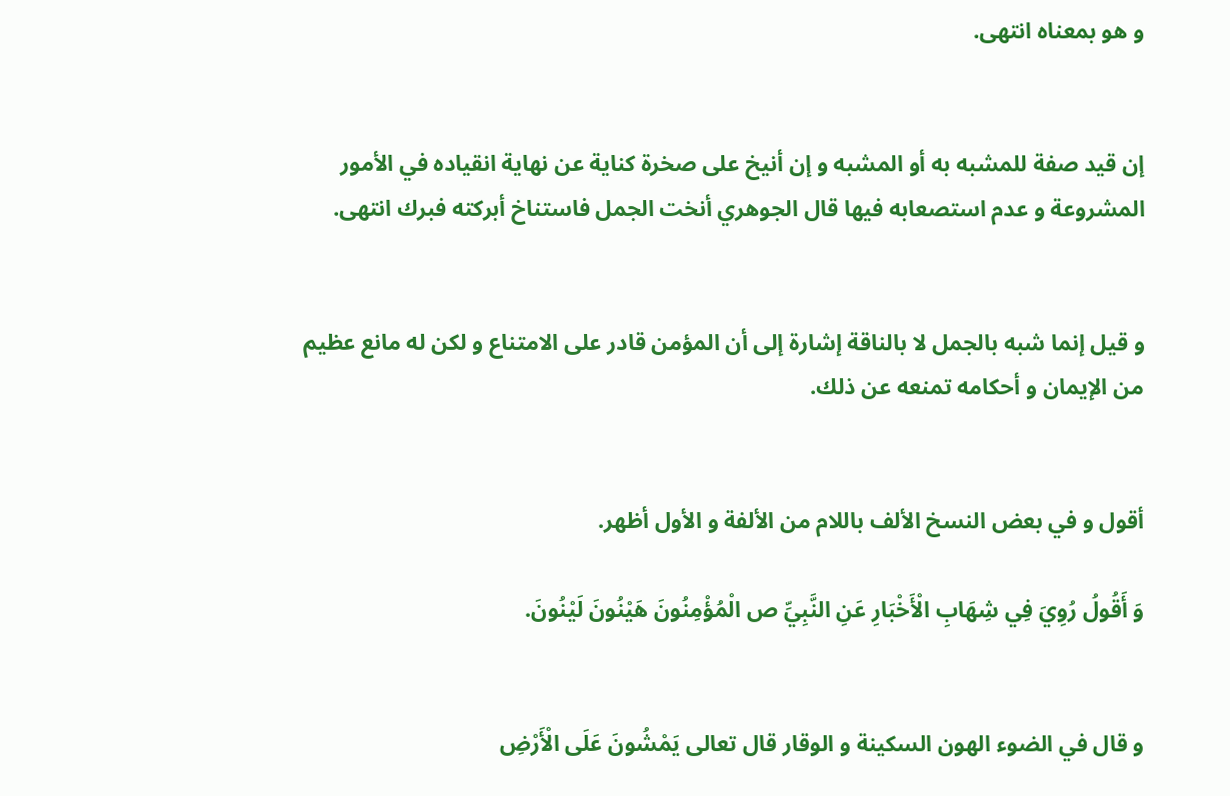و هو بمعناه انتهى.


إن قيد صفة للمشبه به أو المشبه و إن أنيخ على صخرة كناية عن نهاية انقياده في الأمور المشروعة و عدم استصعابه فيها قال الجوهري أنخت الجمل فاستناخ أبركته فبرك انتهى.


و قيل إنما شبه بالجمل لا بالناقة إشارة إلى أن المؤمن قادر على الامتناع و لكن له مانع عظيم من الإيمان و أحكامه تمنعه عن ذلك.


أقول و في بعض النسخ الألف باللام من الألفة و الأول أظهر.

وَ أَقُولُ رُوِيَ فِي شِهَابِ الْأَخْبَارِ عَنِ النَّبِيِّ ص الْمُؤْمِنُونَ هَيْنُونَ لَيْنُونَ.


و قال في الضوء الهون السكينة و الوقار قال تعالى يَمْشُونَ عَلَى الْأَرْضِ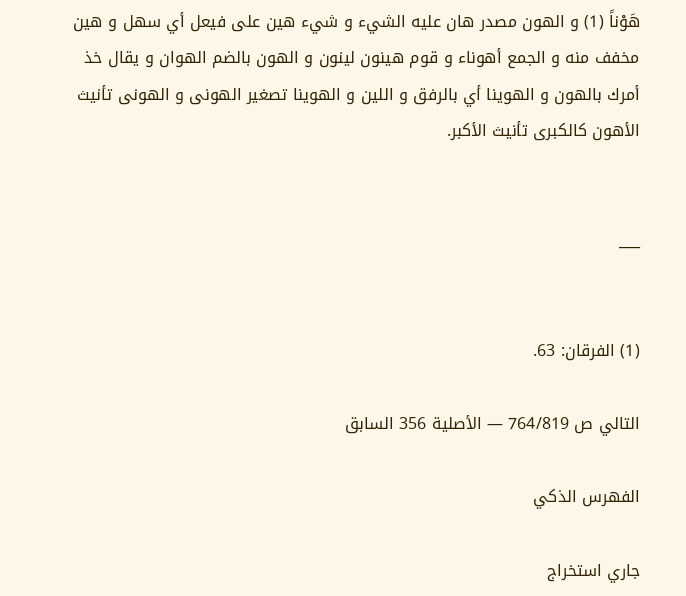هَوْناً (1) و الهون مصدر هان عليه الشيء و شيء هين على فيعل أي سهل و هين مخفف منه و الجمع أهوناء و قوم هينون لينون و الهون بالضم الهوان و يقال خذ أمرك بالهون و الهوينا أي بالرفق و اللين و الهوينا تصغير الهونى و الهونى تأنيث الأهون كالكبرى تأنيث الأكبر.


___


(1) الفرقان: 63.

التالي ص 764/819 — الأصلية 356 السابق

الفهرس الذكي

جاري استخراج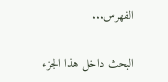الفهرس...

البحث داخل هذا الجزء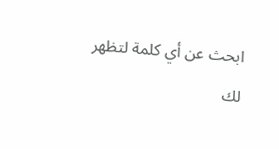ابحث عن أي كلمة لتظهر لك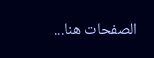الصفحات هنا...